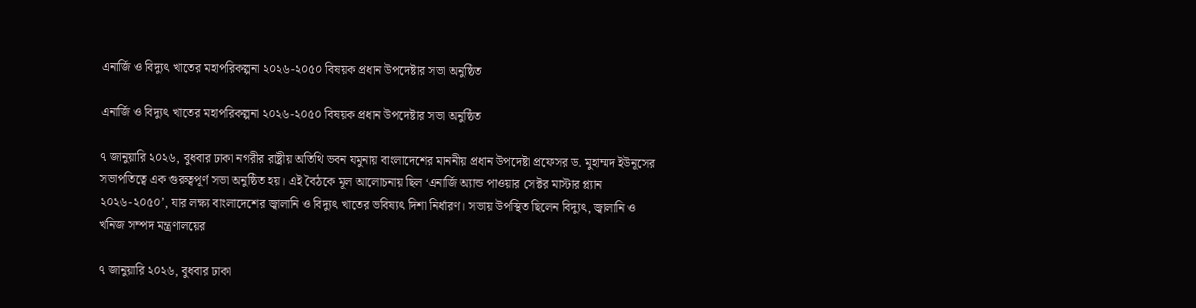এনার্জি ও বিদ্যুৎ খাতের মহাপরিকল্পনা ২০২৬-২০৫০ বিষয়ক প্রধান উপদেষ্টার সভা অনুষ্ঠিত

এনার্জি ও বিদ্যুৎ খাতের মহাপরিকল্পনা ২০২৬-২০৫০ বিষয়ক প্রধান উপদেষ্টার সভা অনুষ্ঠিত

৭ জানুয়ারি ২০২৬, বুধবার ঢাকা নগরীর রাষ্ট্রীয় অতিথি ভবন যমুনায় বাংলাদেশের মাননীয় প্রধান উপদেষ্টা প্রফেসর ড. মুহাম্মদ ইউনূসের সভাপতিত্বে এক গুরুত্বপূর্ণ সভা অনুষ্ঠিত হয়। এই বৈঠকে মূল আলোচনায় ছিল ‘এনার্জি অ্যান্ড পাওয়ার সেক্টর মাস্টার প্ল্যান ২০২৬-২০৫০’, যার লক্ষ্য বাংলাদেশের জ্বালানি ও বিদ্যুৎ খাতের ভবিষ্যৎ দিশা নির্ধারণ। সভায় উপস্থিত ছিলেন বিদ্যুৎ, জ্বালানি ও খনিজ সম্পদ মন্ত্রণালয়ের

৭ জানুয়ারি ২০২৬, বুধবার ঢাকা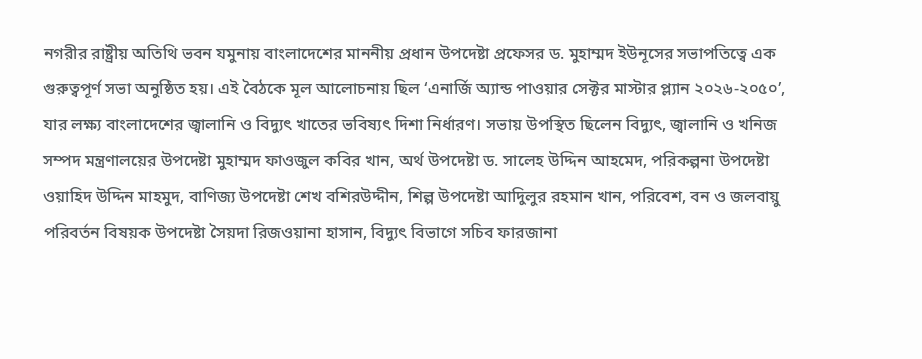নগরীর রাষ্ট্রীয় অতিথি ভবন যমুনায় বাংলাদেশের মাননীয় প্রধান উপদেষ্টা প্রফেসর ড. মুহাম্মদ ইউনূসের সভাপতিত্বে এক গুরুত্বপূর্ণ সভা অনুষ্ঠিত হয়। এই বৈঠকে মূল আলোচনায় ছিল ‘এনার্জি অ্যান্ড পাওয়ার সেক্টর মাস্টার প্ল্যান ২০২৬-২০৫০’, যার লক্ষ্য বাংলাদেশের জ্বালানি ও বিদ্যুৎ খাতের ভবিষ্যৎ দিশা নির্ধারণ। সভায় উপস্থিত ছিলেন বিদ্যুৎ, জ্বালানি ও খনিজ সম্পদ মন্ত্রণালয়ের উপদেষ্টা মুহাম্মদ ফাওজুল কবির খান, অর্থ উপদেষ্টা ড. সালেহ উদ্দিন আহমেদ, পরিকল্পনা উপদেষ্টা ওয়াহিদ উদ্দিন মাহমুদ, বাণিজ্য উপদেষ্টা শেখ বশিরউদ্দীন, শিল্প উপদেষ্টা আদিুলুর রহমান খান, পরিবেশ, বন ও জলবায়ু পরিবর্তন বিষয়ক উপদেষ্টা সৈয়দা রিজওয়ানা হাসান, বিদ্যুৎ বিভাগে সচিব ফারজানা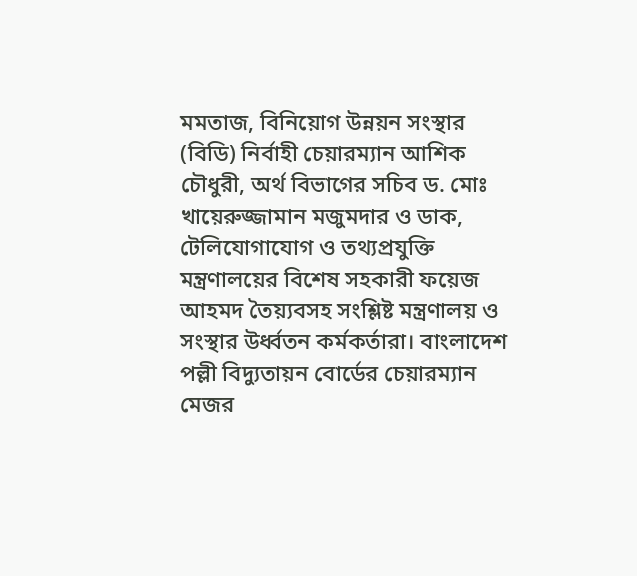মমতাজ, বিনিয়োগ উন্নয়ন সংস্থার (বিডি) নির্বাহী চেয়ারম্যান আশিক চৌধুরী, অর্থ বিভাগের সচিব ড. মোঃ খায়েরুজ্জামান মজুমদার ও ডাক, টেলিযোগাযোগ ও তথ্যপ্রযুক্তি মন্ত্রণালয়ের বিশেষ সহকারী ফয়েজ আহমদ তৈয়্যবসহ সংশ্লিষ্ট মন্ত্রণালয় ও সংস্থার উর্ধ্বতন কর্মকর্তারা। বাংলাদেশ পল্লী বিদ্যুতায়ন বোর্ডের চেয়ারম্যান মেজর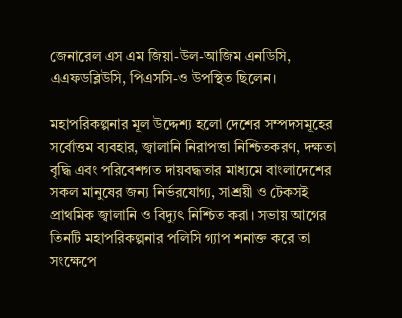জেনারেল এস এম জিয়া-উল-আজিম এনডিসি, এএফডব্লিউসি, পিএসসি-ও উপস্থিত ছিলেন।

মহাপরিকল্পনার মূল উদ্দেশ্য হলো দেশের সম্পদসমূহের সর্বোত্তম ব্যবহার, জ্বালানি নিরাপত্তা নিশ্চিতকরণ, দক্ষতা বৃদ্ধি এবং পরিবেশগত দায়বদ্ধতার মাধ্যমে বাংলাদেশের সকল মানুষের জন্য নির্ভরযোগ্য, সাশ্রয়ী ও টেকসই প্রাথমিক জ্বালানি ও বিদ্যুৎ নিশ্চিত করা। সভায় আগের তিনটি মহাপরিকল্পনার পলিসি গ্যাপ শনাক্ত করে তা সংক্ষেপে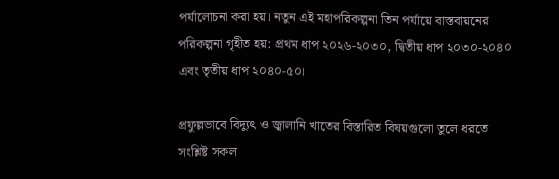পর্যালোচনা করা হয়। নতুন এই মহাপরিকল্পনা তিন পর্যায়ে বাস্তবায়নের পরিকল্পনা গৃহীত হয়: প্রথম ধাপ ২০২৬-২০৩০, দ্বিতীয় ধাপ ২০৩০-২০৪০ এবং তৃতীয় ধাপ ২০৪০-৫০।

প্রফুল্লভাবে বিদ্যুৎ ও জ্বালানি খাতের বিস্তারিত বিষয়গুলো তুলে ধরতে সংশ্লিষ্ট সকল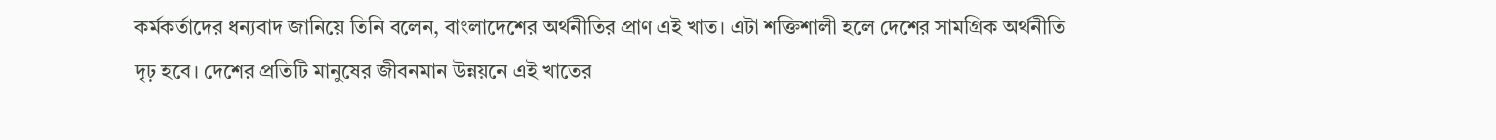কর্মকর্তাদের ধন্যবাদ জানিয়ে তিনি বলেন, বাংলাদেশের অর্থনীতির প্রাণ এই খাত। এটা শক্তিশালী হলে দেশের সামগ্রিক অর্থনীতি দৃঢ় হবে। দেশের প্রতিটি মানুষের জীবনমান উন্নয়নে এই খাতের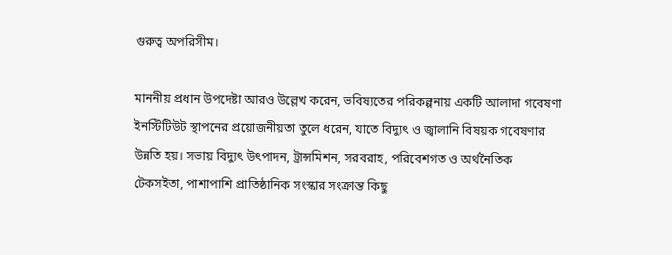গুরুত্ব অপরিসীম।

মাননীয় প্রধান উপদেষ্টা আরও উল্লেখ করেন, ভবিষ্যতের পরিকল্পনায় একটি আলাদা গবেষণা ইনস্টিটিউট স্থাপনের প্রয়োজনীয়তা তুলে ধরেন, যাতে বিদ্যুৎ ও জ্বালানি বিষয়ক গবেষণার উন্নতি হয়। সভায় বিদ্যুৎ উৎপাদন, ট্রান্সমিশন, সরবরাহ, পরিবেশগত ও অর্থনৈতিক টেকসইতা, পাশাপাশি প্রাতিষ্ঠানিক সংস্কার সংক্রান্ত কিছু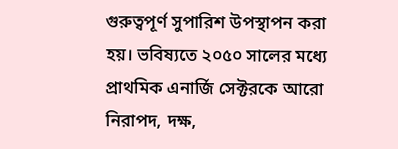গুরুত্বপূর্ণ সুপারিশ উপস্থাপন করা হয়। ভবিষ্যতে ২০৫০ সালের মধ্যে প্রাথমিক এনার্জি সেক্টরকে আরো নিরাপদ, দক্ষ,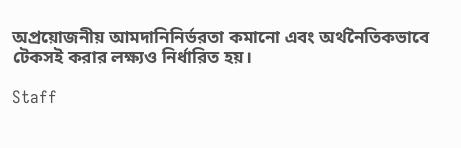অপ্রয়োজনীয় আমদানিনির্ভরতা কমানো এবং অর্থনৈতিকভাবে টেকসই করার লক্ষ্যও নির্ধারিত হয়।

Staff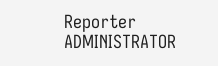Reporter
ADMINISTRATOR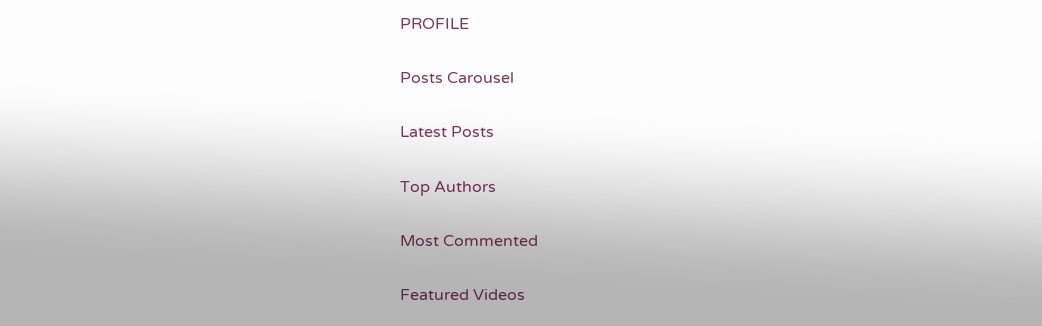PROFILE

Posts Carousel

Latest Posts

Top Authors

Most Commented

Featured Videos